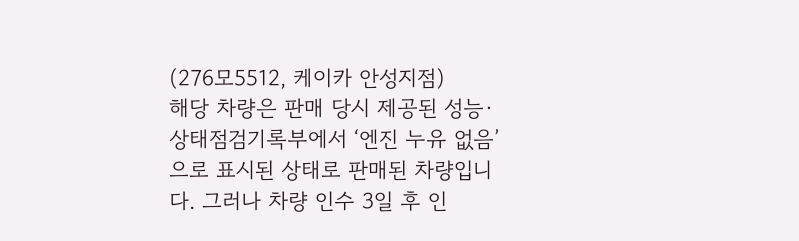(276모5512, 케이카 안성지점)
해당 차량은 판매 당시 제공된 성능·상태점검기록부에서 ‘엔진 누유 없음’으로 표시된 상태로 판매된 차량입니다. 그러나 차량 인수 3일 후 인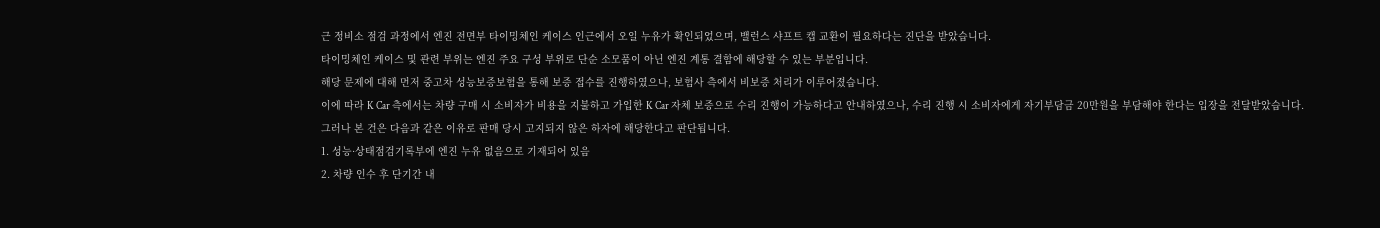근 정비소 점검 과정에서 엔진 전면부 타이밍체인 케이스 인근에서 오일 누유가 확인되었으며, 밸런스 샤프트 캡 교환이 필요하다는 진단을 받았습니다.
타이밍체인 케이스 및 관련 부위는 엔진 주요 구성 부위로 단순 소모품이 아닌 엔진 계통 결함에 해당할 수 있는 부분입니다.
해당 문제에 대해 먼저 중고차 성능보증보험을 통해 보증 접수를 진행하였으나, 보험사 측에서 비보증 처리가 이루어졌습니다.
이에 따라 K Car 측에서는 차량 구매 시 소비자가 비용을 지불하고 가입한 K Car 자체 보증으로 수리 진행이 가능하다고 안내하였으나, 수리 진행 시 소비자에게 자기부담금 20만원을 부담해야 한다는 입장을 전달받았습니다.
그러나 본 건은 다음과 같은 이유로 판매 당시 고지되지 않은 하자에 해당한다고 판단됩니다.
1. 성능·상태점검기록부에 엔진 누유 없음으로 기재되어 있음
2. 차량 인수 후 단기간 내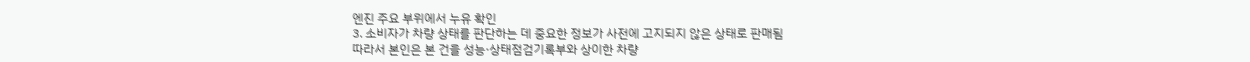엔진 주요 부위에서 누유 확인
3. 소비자가 차량 상태를 판단하는 데 중요한 정보가 사전에 고지되지 않은 상태로 판매됨
따라서 본인은 본 건을 성능·상태점검기록부와 상이한 차량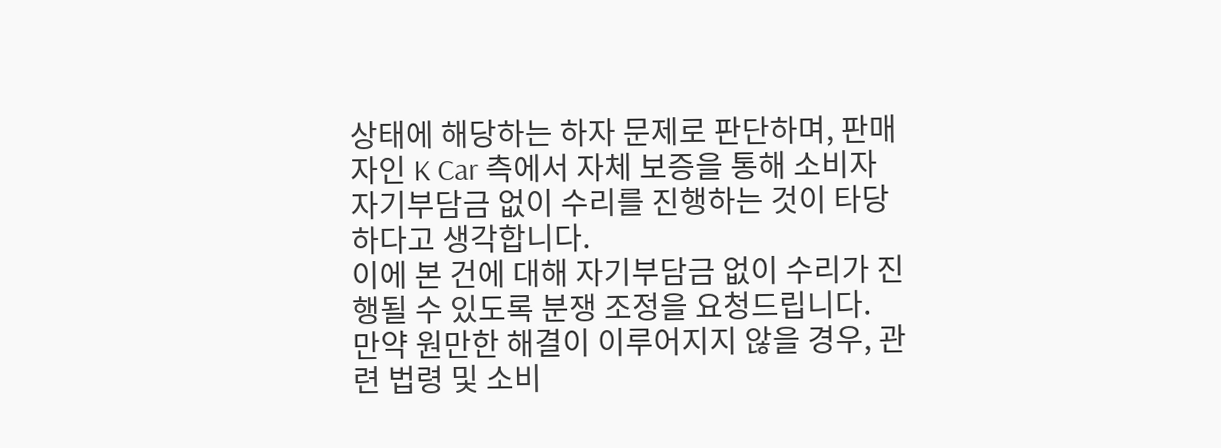상태에 해당하는 하자 문제로 판단하며, 판매자인 K Car 측에서 자체 보증을 통해 소비자 자기부담금 없이 수리를 진행하는 것이 타당하다고 생각합니다.
이에 본 건에 대해 자기부담금 없이 수리가 진행될 수 있도록 분쟁 조정을 요청드립니다.
만약 원만한 해결이 이루어지지 않을 경우, 관련 법령 및 소비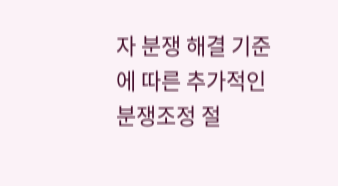자 분쟁 해결 기준에 따른 추가적인 분쟁조정 절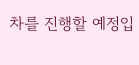차를 진행할 예정입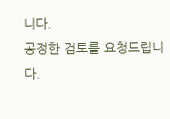니다.
공정한 검토를 요청드립니다.